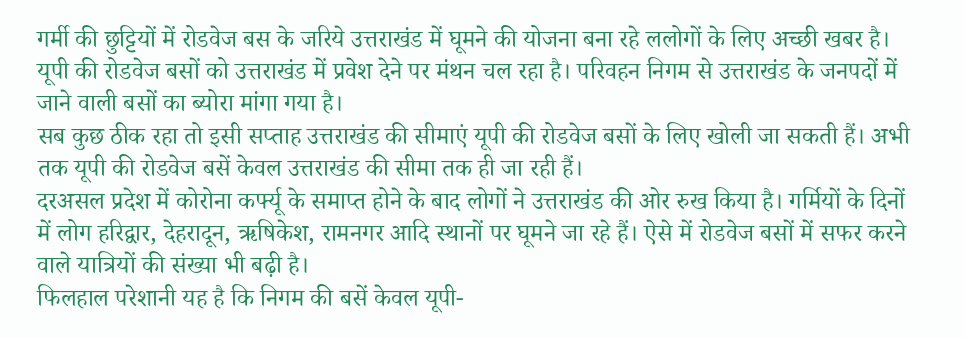गर्मी की छुट्टियों में रोडवेज बस के जरिये उत्तराखंड में घूमने की योजना बना रहे ललोगों के लिए अच्छी खबर है। यूपी की रोडवेज बसों को उत्तराखंड में प्रवेश देने पर मंथन चल रहा है। परिवहन निगम से उत्तराखंड के जनपदों में जाने वाली बसों का ब्योरा मांगा गया है।
सब कुछ ठीक रहा तो इसी सप्ताह उत्तराखंड की सीमाएं यूपी की रोडवेज बसों के लिए खोली जा सकती हैं। अभी तक यूपी की रोडवेज बसें केवल उत्तराखंड की सीमा तक ही जा रही हैं।
दरअसल प्रदेश में कोरोना कर्फ्यू के समाप्त होने के बाद लोगों ने उत्तराखंड की ओर रुख किया है। गर्मियों के दिनों में लोग हरिद्वार, देहरादून, ऋषिकेश, रामनगर आदि स्थानों पर घूमने जा रहे हैं। ऐसे में रोडवेज बसों में सफर करने वाले यात्रियों की संख्या भी बढ़ी है।
फिलहाल परेशानी यह है कि निगम की बसें केवल यूपी-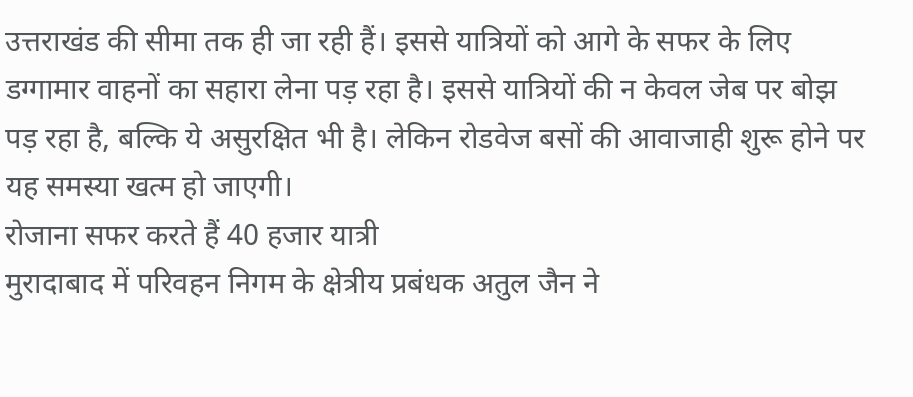उत्तराखंड की सीमा तक ही जा रही हैं। इससे यात्रियों को आगे के सफर के लिए डग्गामार वाहनों का सहारा लेना पड़ रहा है। इससे यात्रियों की न केवल जेब पर बोझ पड़ रहा है, बल्कि ये असुरक्षित भी है। लेकिन रोडवेज बसों की आवाजाही शुरू होने पर यह समस्या खत्म हो जाएगी।
रोजाना सफर करते हैं 40 हजार यात्री
मुरादाबाद में परिवहन निगम के क्षेत्रीय प्रबंधक अतुल जैन ने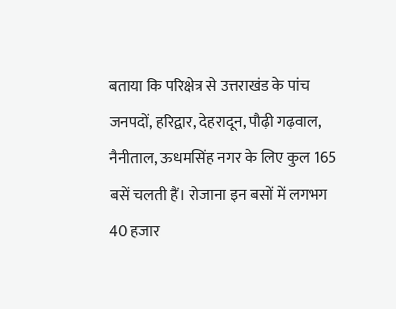बताया कि परिक्षेत्र से उत्तराखंड के पांच जनपदों, हरिद्वार, देहरादून, पौढ़ी गढ़वाल, नैनीताल, ऊधमसिंह नगर के लिए कुल 165 बसें चलती हैं। रोजाना इन बसों में लगभग 40 हजार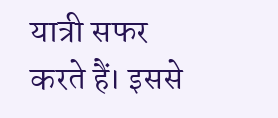यात्री सफर करते हैं। इससे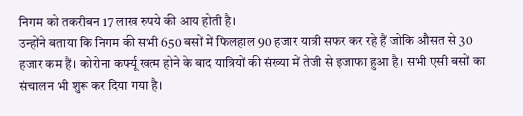निगम को तकरीबन 17 लाख रुपये की आय होती है।
उन्होंने बताया कि निगम की सभी 650 बसों में फिलहाल 90 हजार यात्री सफर कर रहे हैं जोकि औसत से 30 हजार कम हैं। कोरोना कर्फ्यू खत्म होने के बाद यात्रियों की संख्या में तेजी से इजाफा हुआ है। सभी एसी बसों का संचालन भी शुरू कर दिया गया है।